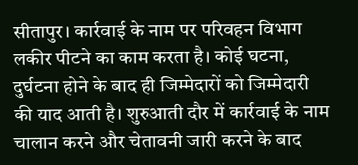सीतापुर। कार्रवाई के नाम पर परिवहन विभाग लकीर पीटने का काम करता है। कोई घटना, दुर्घटना होने के बाद ही जिम्मेदारों को जिम्मेदारी की याद आती है। शुरुआती दौर में कार्रवाई के नाम चालान करने और चेतावनी जारी करने के बाद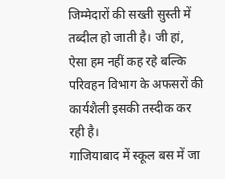जिम्मेदारों की सख्ती सुस्ती में तब्दील हो जाती है। जी हां, ऐसा हम नहीं कह रहे बल्कि परिवहन विभाग के अफसरों की कार्यशैली इसकी तस्दीक कर रही है।
गाजियाबाद में स्कूल बस में जा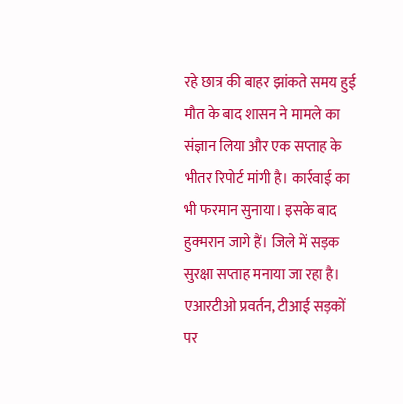रहे छात्र की बाहर झांकते समय हुई मौत के बाद शासन ने मामले का संज्ञान लिया और एक सप्ताह के भीतर रिपोर्ट मांगी है। कार्रवाई का भी फरमान सुनाया। इसके बाद हुक्मरान जागे हैं। जिले में सड़क सुरक्षा सप्ताह मनाया जा रहा है। एआरटीओ प्रवर्तन, टीआई सड़कों पर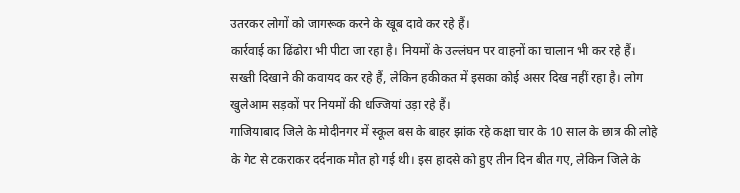उतरकर लोगों को जागरूक करने के खूब दावे कर रहे हैं।
कार्रवाई का ढिंढोरा भी पीटा जा रहा है। नियमों के उल्लंघन पर वाहनों का चालान भी कर रहे हैं। सख्ती दिखाने की कवायद कर रहे हैं, लेकिन हकीकत में इसका कोई असर दिख नहीं रहा है। लोग खुलेआम सड़कों पर नियमों की धज्जियां उड़ा रहे हैं।
गाजियाबाद जिले के मोदीनगर में स्कूल बस के बाहर झांक रहे कक्षा चार के 10 साल के छात्र की लोहे के गेट से टकराकर दर्दनाक मौत हो गई थी। इस हादसे को हुए तीन दिन बीत गए, लेकिन जिले के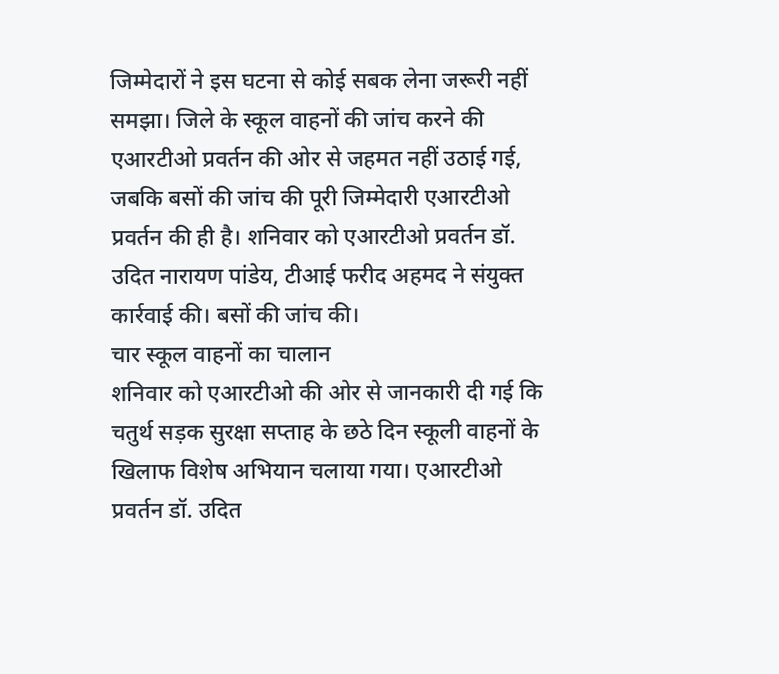जिम्मेदारों ने इस घटना से कोई सबक लेना जरूरी नहीं समझा। जिले के स्कूल वाहनों की जांच करने की एआरटीओ प्रवर्तन की ओर से जहमत नहीं उठाई गई, जबकि बसों की जांच की पूरी जिम्मेदारी एआरटीओ प्रवर्तन की ही है। शनिवार को एआरटीओ प्रवर्तन डॉ. उदित नारायण पांडेय, टीआई फरीद अहमद ने संयुक्त कार्रवाई की। बसों की जांच की।
चार स्कूल वाहनों का चालान
शनिवार को एआरटीओ की ओर से जानकारी दी गई कि चतुर्थ सड़क सुरक्षा सप्ताह के छठे दिन स्कूली वाहनों के खिलाफ विशेष अभियान चलाया गया। एआरटीओ प्रवर्तन डॉ. उदित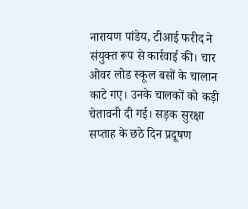नारायण पांडेय, टीआई फरीद ने संयुक्त रूप से कार्रवाई की। चार ओवर लोड स्कूल बसों के चालान काटे गए। उनके चालकों को कड़ी चेतावनी दी गई। सड़क सुरक्षा सप्ताह के छठे दिन प्रदूषण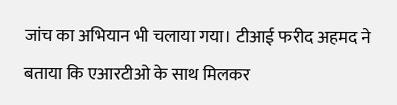जांच का अभियान भी चलाया गया। टीआई फरीद अहमद ने बताया कि एआरटीओ के साथ मिलकर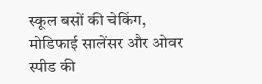स्कूल बसों की चेकिंग, मोडिफाई सालेंसर और ओवर स्पीड की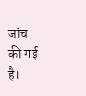जांच की गई है।